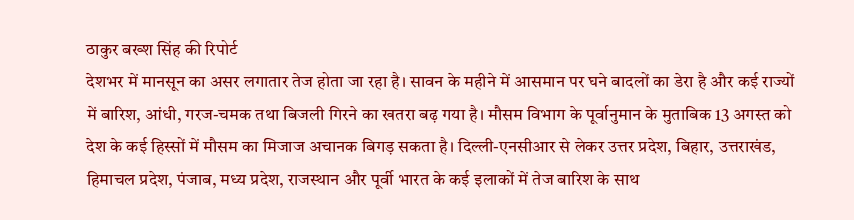ठाकुर बख्श सिंह की रिपोर्ट
देशभर में मानसून का असर लगातार तेज होता जा रहा है। सावन के महीने में आसमान पर घने बादलों का डेरा है और कई राज्यों में बारिश, आंधी, गरज-चमक तथा बिजली गिरने का खतरा बढ़ गया है। मौसम विभाग के पूर्वानुमान के मुताबिक 13 अगस्त को देश के कई हिस्सों में मौसम का मिजाज अचानक बिगड़ सकता है। दिल्ली-एनसीआर से लेकर उत्तर प्रदेश, बिहार, उत्तराखंड, हिमाचल प्रदेश, पंजाब, मध्य प्रदेश, राजस्थान और पूर्वी भारत के कई इलाकों में तेज बारिश के साथ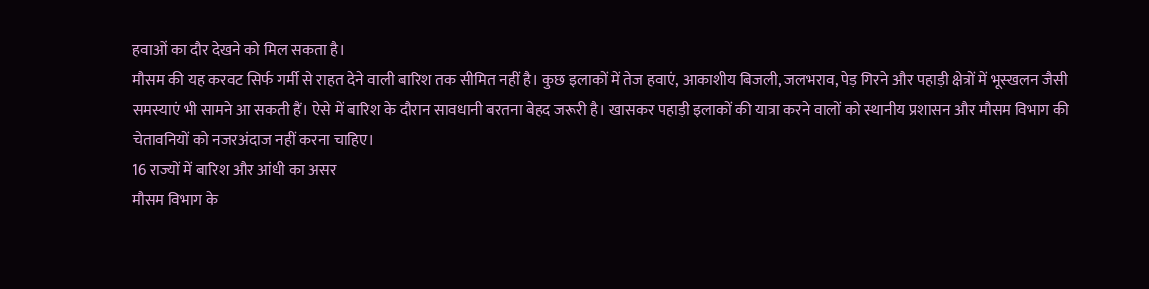हवाओं का दौर देखने को मिल सकता है।
मौसम की यह करवट सिर्फ गर्मी से राहत देने वाली बारिश तक सीमित नहीं है। कुछ इलाकों में तेज हवाएं, आकाशीय बिजली, जलभराव, पेड़ गिरने और पहाड़ी क्षेत्रों में भूस्खलन जैसी समस्याएं भी सामने आ सकती हैं। ऐसे में बारिश के दौरान सावधानी बरतना बेहद जरूरी है। खासकर पहाड़ी इलाकों की यात्रा करने वालों को स्थानीय प्रशासन और मौसम विभाग की चेतावनियों को नजरअंदाज नहीं करना चाहिए।
16 राज्यों में बारिश और आंधी का असर
मौसम विभाग के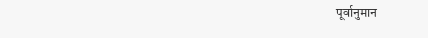पूर्वानुमान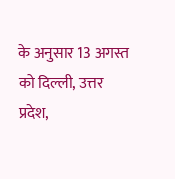के अनुसार 13 अगस्त को दिल्ली, उत्तर प्रदेश,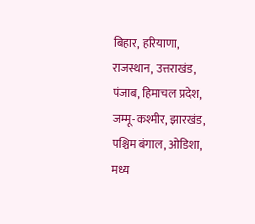बिहार, हरियाणा, राजस्थान, उत्तराखंड, पंजाब, हिमाचल प्रदेश, जम्मू-कश्मीर, झारखंड, पश्चिम बंगाल, ओडिशा, मध्य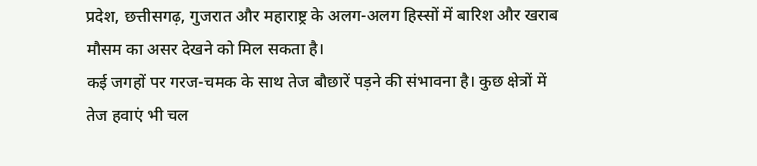प्रदेश, छत्तीसगढ़, गुजरात और महाराष्ट्र के अलग-अलग हिस्सों में बारिश और खराब मौसम का असर देखने को मिल सकता है।
कई जगहों पर गरज-चमक के साथ तेज बौछारें पड़ने की संभावना है। कुछ क्षेत्रों में तेज हवाएं भी चल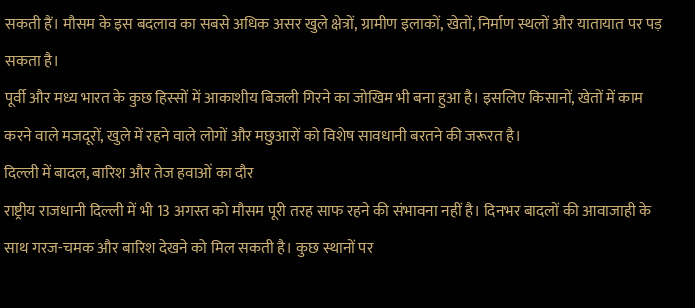सकती हैं। मौसम के इस बदलाव का सबसे अधिक असर खुले क्षेत्रों, ग्रामीण इलाकों, खेतों, निर्माण स्थलों और यातायात पर पड़ सकता है।
पूर्वी और मध्य भारत के कुछ हिस्सों में आकाशीय बिजली गिरने का जोखिम भी बना हुआ है। इसलिए किसानों, खेतों में काम करने वाले मजदूरों, खुले में रहने वाले लोगों और मछुआरों को विशेष सावधानी बरतने की जरूरत है।
दिल्ली में बादल, बारिश और तेज हवाओं का दौर
राष्ट्रीय राजधानी दिल्ली में भी 13 अगस्त को मौसम पूरी तरह साफ रहने की संभावना नहीं है। दिनभर बादलों की आवाजाही के साथ गरज-चमक और बारिश देखने को मिल सकती है। कुछ स्थानों पर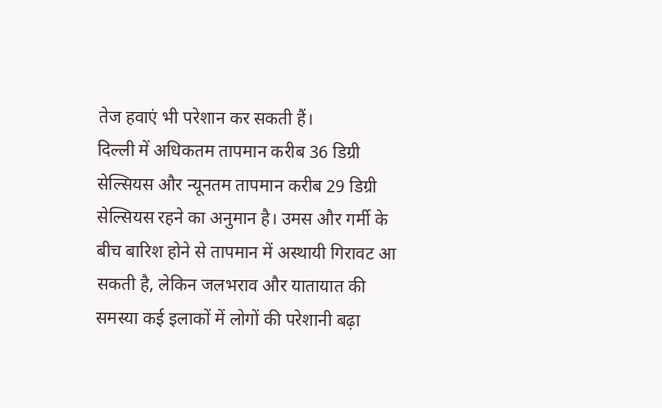तेज हवाएं भी परेशान कर सकती हैं।
दिल्ली में अधिकतम तापमान करीब 36 डिग्री सेल्सियस और न्यूनतम तापमान करीब 29 डिग्री सेल्सियस रहने का अनुमान है। उमस और गर्मी के बीच बारिश होने से तापमान में अस्थायी गिरावट आ सकती है, लेकिन जलभराव और यातायात की समस्या कई इलाकों में लोगों की परेशानी बढ़ा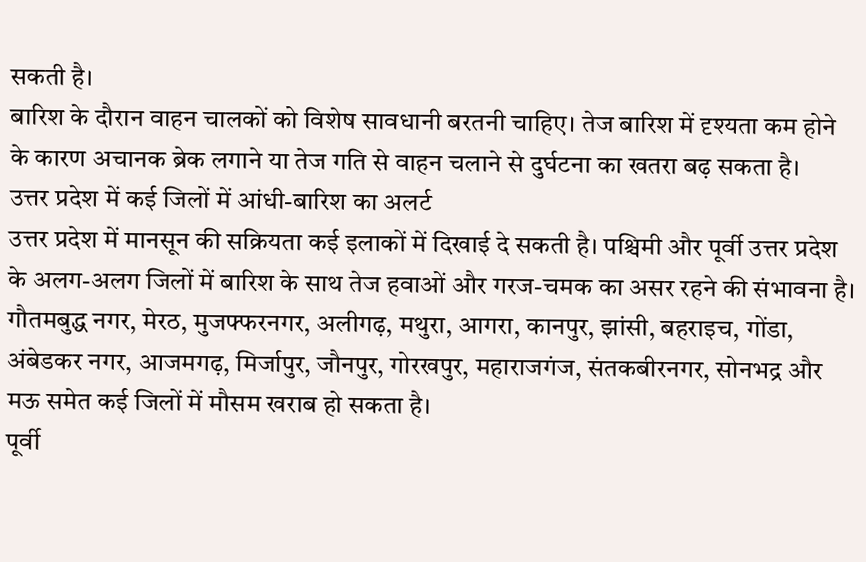सकती है।
बारिश के दौरान वाहन चालकों को विशेष सावधानी बरतनी चाहिए। तेज बारिश में दृश्यता कम होने के कारण अचानक ब्रेक लगाने या तेज गति से वाहन चलाने से दुर्घटना का खतरा बढ़ सकता है।
उत्तर प्रदेश में कई जिलों में आंधी-बारिश का अलर्ट
उत्तर प्रदेश में मानसून की सक्रियता कई इलाकों में दिखाई दे सकती है। पश्चिमी और पूर्वी उत्तर प्रदेश के अलग-अलग जिलों में बारिश के साथ तेज हवाओं और गरज-चमक का असर रहने की संभावना है।
गौतमबुद्ध नगर, मेरठ, मुजफ्फरनगर, अलीगढ़, मथुरा, आगरा, कानपुर, झांसी, बहराइच, गोंडा, अंबेडकर नगर, आजमगढ़, मिर्जापुर, जौनपुर, गोरखपुर, महाराजगंज, संतकबीरनगर, सोनभद्र और मऊ समेत कई जिलों में मौसम खराब हो सकता है।
पूर्वी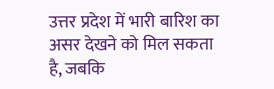उत्तर प्रदेश में भारी बारिश का असर देखने को मिल सकता है, जबकि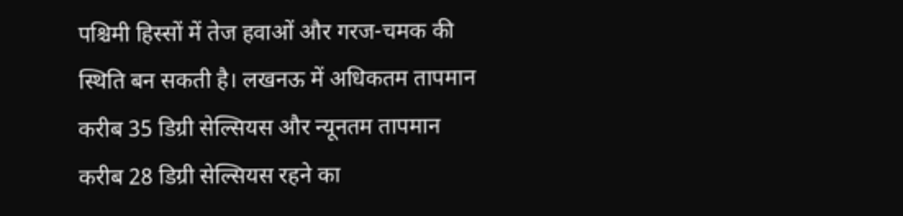पश्चिमी हिस्सों में तेज हवाओं और गरज-चमक की स्थिति बन सकती है। लखनऊ में अधिकतम तापमान करीब 35 डिग्री सेल्सियस और न्यूनतम तापमान करीब 28 डिग्री सेल्सियस रहने का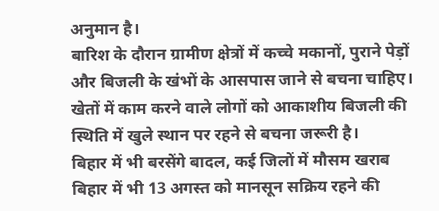अनुमान है।
बारिश के दौरान ग्रामीण क्षेत्रों में कच्चे मकानों, पुराने पेड़ों और बिजली के खंभों के आसपास जाने से बचना चाहिए। खेतों में काम करने वाले लोगों को आकाशीय बिजली की स्थिति में खुले स्थान पर रहने से बचना जरूरी है।
बिहार में भी बरसेंगे बादल, कई जिलों में मौसम खराब
बिहार में भी 13 अगस्त को मानसून सक्रिय रहने की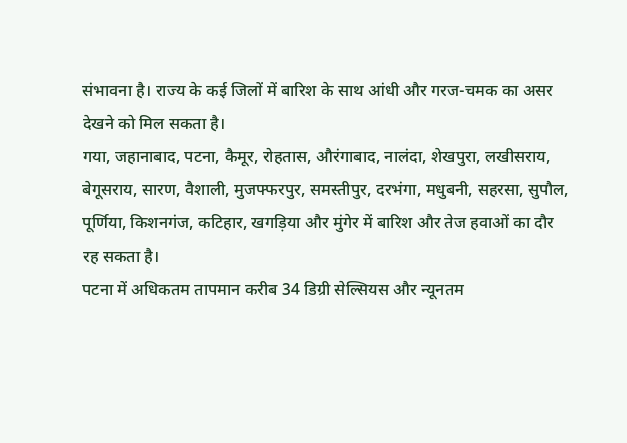संभावना है। राज्य के कई जिलों में बारिश के साथ आंधी और गरज-चमक का असर देखने को मिल सकता है।
गया, जहानाबाद, पटना, कैमूर, रोहतास, औरंगाबाद, नालंदा, शेखपुरा, लखीसराय, बेगूसराय, सारण, वैशाली, मुजफ्फरपुर, समस्तीपुर, दरभंगा, मधुबनी, सहरसा, सुपौल, पूर्णिया, किशनगंज, कटिहार, खगड़िया और मुंगेर में बारिश और तेज हवाओं का दौर रह सकता है।
पटना में अधिकतम तापमान करीब 34 डिग्री सेल्सियस और न्यूनतम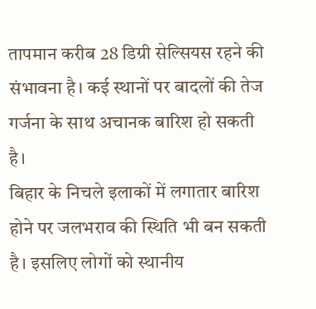तापमान करीब 28 डिग्री सेल्सियस रहने की संभावना है। कई स्थानों पर बादलों की तेज गर्जना के साथ अचानक बारिश हो सकती है।
बिहार के निचले इलाकों में लगातार बारिश होने पर जलभराव की स्थिति भी बन सकती है। इसलिए लोगों को स्थानीय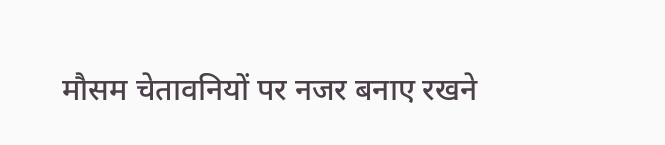मौसम चेतावनियों पर नजर बनाए रखने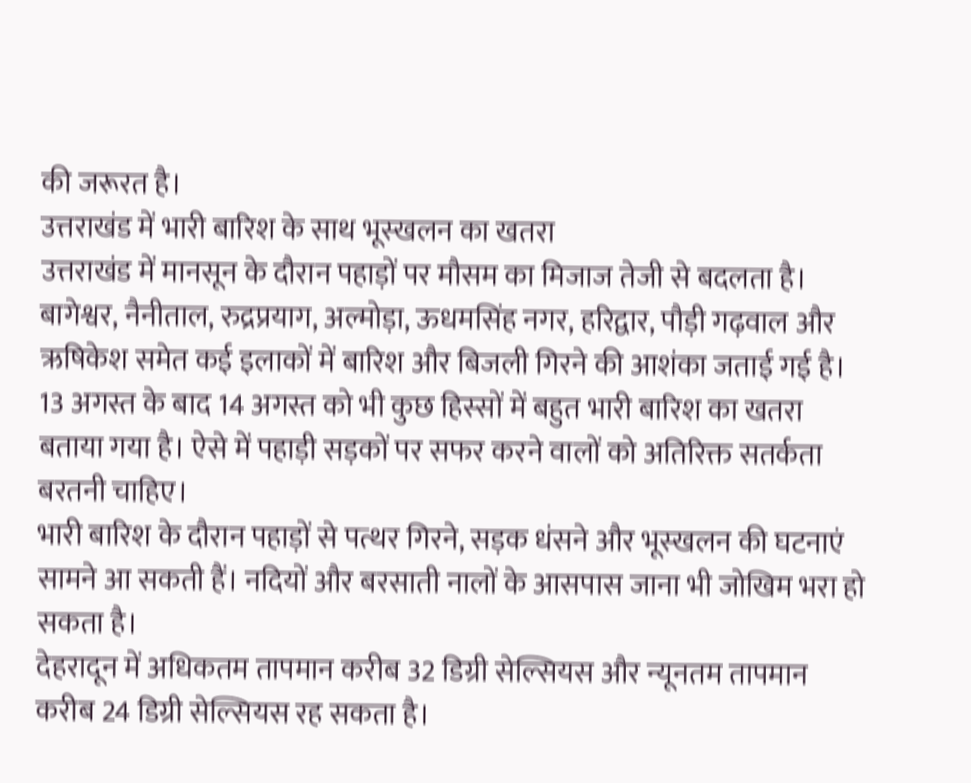की जरूरत है।
उत्तराखंड में भारी बारिश के साथ भूस्खलन का खतरा
उत्तराखंड में मानसून के दौरान पहाड़ों पर मौसम का मिजाज तेजी से बदलता है। बागेश्वर, नैनीताल, रुद्रप्रयाग, अल्मोड़ा, ऊधमसिंह नगर, हरिद्वार, पौड़ी गढ़वाल और ऋषिकेश समेत कई इलाकों में बारिश और बिजली गिरने की आशंका जताई गई है।
13 अगस्त के बाद 14 अगस्त को भी कुछ हिस्सों में बहुत भारी बारिश का खतरा बताया गया है। ऐसे में पहाड़ी सड़कों पर सफर करने वालों को अतिरिक्त सतर्कता बरतनी चाहिए।
भारी बारिश के दौरान पहाड़ों से पत्थर गिरने, सड़क धंसने और भूस्खलन की घटनाएं सामने आ सकती हैं। नदियों और बरसाती नालों के आसपास जाना भी जोखिम भरा हो सकता है।
देहरादून में अधिकतम तापमान करीब 32 डिग्री सेल्सियस और न्यूनतम तापमान करीब 24 डिग्री सेल्सियस रह सकता है।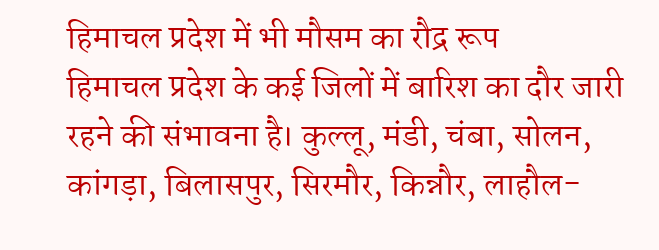हिमाचल प्रदेश में भी मौसम का रौद्र रूप
हिमाचल प्रदेश के कई जिलों में बारिश का दौर जारी रहने की संभावना है। कुल्लू, मंडी, चंबा, सोलन, कांगड़ा, बिलासपुर, सिरमौर, किन्नौर, लाहौल-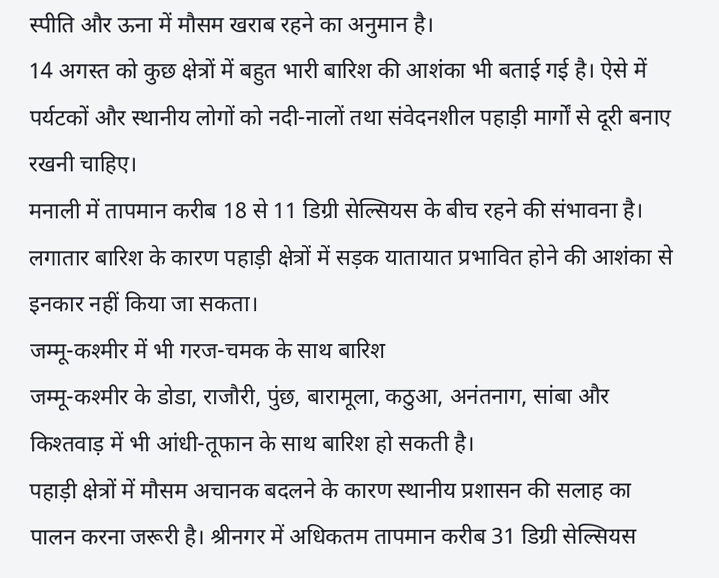स्पीति और ऊना में मौसम खराब रहने का अनुमान है।
14 अगस्त को कुछ क्षेत्रों में बहुत भारी बारिश की आशंका भी बताई गई है। ऐसे में पर्यटकों और स्थानीय लोगों को नदी-नालों तथा संवेदनशील पहाड़ी मार्गों से दूरी बनाए रखनी चाहिए।
मनाली में तापमान करीब 18 से 11 डिग्री सेल्सियस के बीच रहने की संभावना है। लगातार बारिश के कारण पहाड़ी क्षेत्रों में सड़क यातायात प्रभावित होने की आशंका से इनकार नहीं किया जा सकता।
जम्मू-कश्मीर में भी गरज-चमक के साथ बारिश
जम्मू-कश्मीर के डोडा, राजौरी, पुंछ, बारामूला, कठुआ, अनंतनाग, सांबा और किश्तवाड़ में भी आंधी-तूफान के साथ बारिश हो सकती है।
पहाड़ी क्षेत्रों में मौसम अचानक बदलने के कारण स्थानीय प्रशासन की सलाह का पालन करना जरूरी है। श्रीनगर में अधिकतम तापमान करीब 31 डिग्री सेल्सियस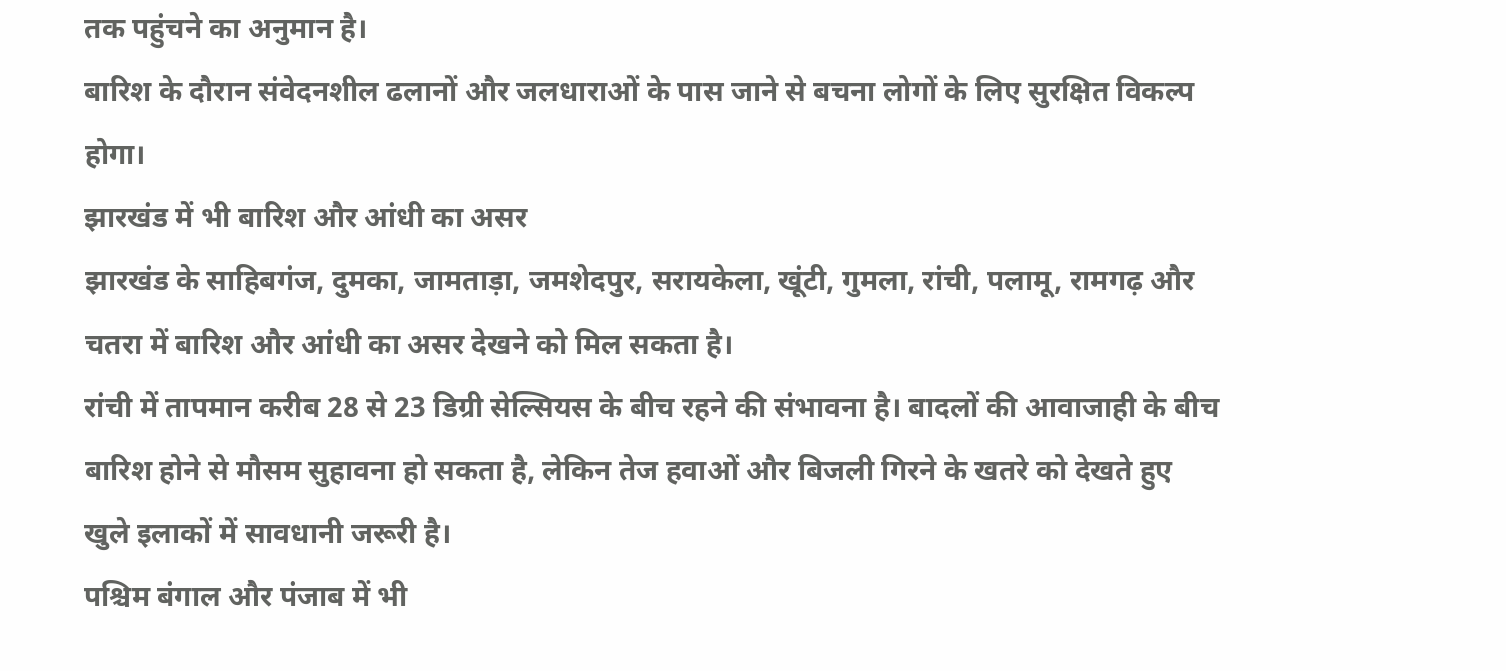तक पहुंचने का अनुमान है।
बारिश के दौरान संवेदनशील ढलानों और जलधाराओं के पास जाने से बचना लोगों के लिए सुरक्षित विकल्प होगा।
झारखंड में भी बारिश और आंधी का असर
झारखंड के साहिबगंज, दुमका, जामताड़ा, जमशेदपुर, सरायकेला, खूंटी, गुमला, रांची, पलामू, रामगढ़ और चतरा में बारिश और आंधी का असर देखने को मिल सकता है।
रांची में तापमान करीब 28 से 23 डिग्री सेल्सियस के बीच रहने की संभावना है। बादलों की आवाजाही के बीच बारिश होने से मौसम सुहावना हो सकता है, लेकिन तेज हवाओं और बिजली गिरने के खतरे को देखते हुए खुले इलाकों में सावधानी जरूरी है।
पश्चिम बंगाल और पंजाब में भी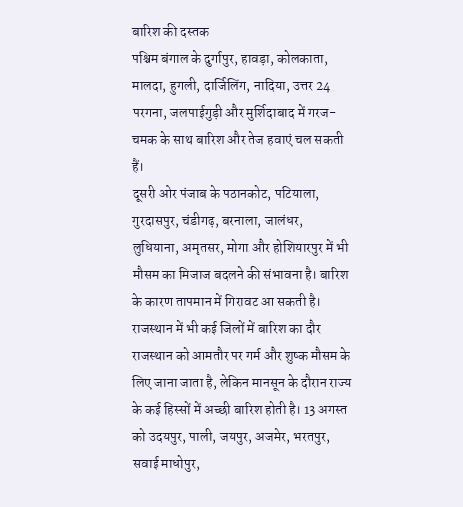बारिश की दस्तक
पश्चिम बंगाल के दुर्गापुर, हावड़ा, कोलकाता, मालदा, हुगली, दार्जिलिंग, नादिया, उत्तर 24 परगना, जलपाईगुड़ी और मुर्शिदाबाद में गरज-चमक के साथ बारिश और तेज हवाएं चल सकती हैं।
दूसरी ओर पंजाब के पठानकोट, पटियाला, गुरदासपुर, चंडीगढ़, बरनाला, जालंधर, लुधियाना, अमृतसर, मोगा और होशियारपुर में भी मौसम का मिजाज बदलने की संभावना है। बारिश के कारण तापमान में गिरावट आ सकती है।
राजस्थान में भी कई जिलों में बारिश का दौर
राजस्थान को आमतौर पर गर्म और शुष्क मौसम के लिए जाना जाता है, लेकिन मानसून के दौरान राज्य के कई हिस्सों में अच्छी बारिश होती है। 13 अगस्त को उदयपुर, पाली, जयपुर, अजमेर, भरतपुर, सवाई माधोपुर,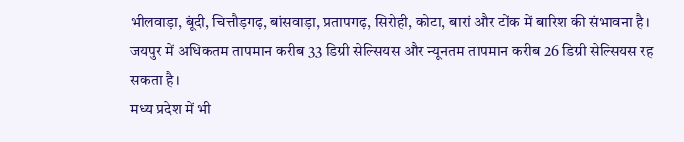भीलवाड़ा, बूंदी, चित्तौड़गढ़, बांसवाड़ा, प्रतापगढ़, सिरोही, कोटा, बारां और टोंक में बारिश की संभावना है।
जयपुर में अधिकतम तापमान करीब 33 डिग्री सेल्सियस और न्यूनतम तापमान करीब 26 डिग्री सेल्सियस रह सकता है।
मध्य प्रदेश में भी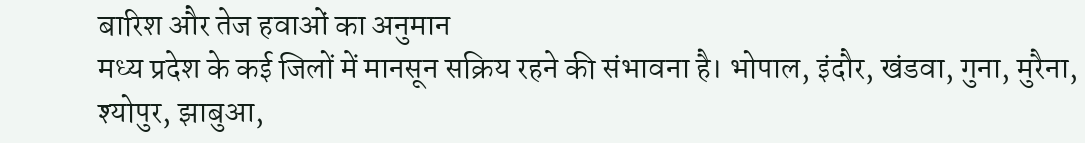बारिश और तेज हवाओं का अनुमान
मध्य प्रदेश के कई जिलों में मानसून सक्रिय रहने की संभावना है। भोपाल, इंदौर, खंडवा, गुना, मुरैना, श्योपुर, झाबुआ,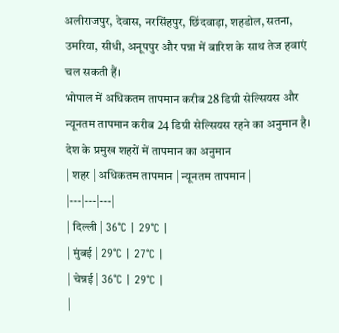अलीराजपुर, देवास, नरसिंहपुर, छिंदवाड़ा, शहडोल, सतना, उमरिया, सीधी, अनूपपुर और पन्ना में बारिश के साथ तेज हवाएं चल सकती हैं।
भोपाल में अधिकतम तापमान करीब 28 डिग्री सेल्सियस और न्यूनतम तापमान करीब 24 डिग्री सेल्सियस रहने का अनुमान है।
देश के प्रमुख शहरों में तापमान का अनुमान
| शहर | अधिकतम तापमान | न्यूनतम तापमान |
|---|---|---|
| दिल्ली | 36°C | 29°C |
| मुंबई | 29°C | 27°C |
| चेन्नई | 36°C | 29°C |
|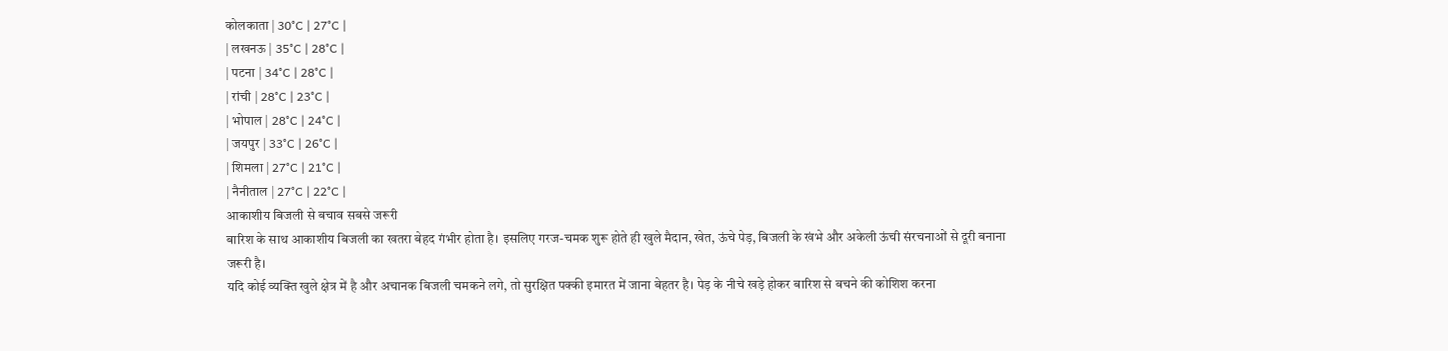कोलकाता | 30°C | 27°C |
| लखनऊ | 35°C | 28°C |
| पटना | 34°C | 28°C |
| रांची | 28°C | 23°C |
| भोपाल | 28°C | 24°C |
| जयपुर | 33°C | 26°C |
| शिमला | 27°C | 21°C |
| नैनीताल | 27°C | 22°C |
आकाशीय बिजली से बचाव सबसे जरूरी
बारिश के साथ आकाशीय बिजली का खतरा बेहद गंभीर होता है। इसलिए गरज-चमक शुरू होते ही खुले मैदान, खेत, ऊंचे पेड़, बिजली के खंभे और अकेली ऊंची संरचनाओं से दूरी बनाना जरूरी है।
यदि कोई व्यक्ति खुले क्षेत्र में है और अचानक बिजली चमकने लगे, तो सुरक्षित पक्की इमारत में जाना बेहतर है। पेड़ के नीचे खड़े होकर बारिश से बचने की कोशिश करना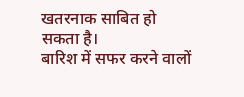खतरनाक साबित हो सकता है।
बारिश में सफर करने वालों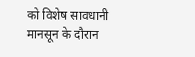को विशेष सावधानी
मानसून के दौरान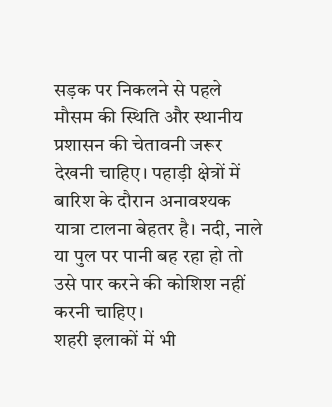सड़क पर निकलने से पहले मौसम की स्थिति और स्थानीय प्रशासन की चेतावनी जरूर देखनी चाहिए। पहाड़ी क्षेत्रों में बारिश के दौरान अनावश्यक यात्रा टालना बेहतर है। नदी, नाले या पुल पर पानी बह रहा हो तो उसे पार करने की कोशिश नहीं करनी चाहिए।
शहरी इलाकों में भी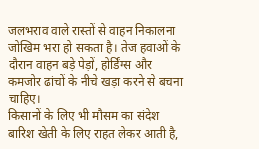जलभराव वाले रास्तों से वाहन निकालना जोखिम भरा हो सकता है। तेज हवाओं के दौरान वाहन बड़े पेड़ों, होर्डिंग्स और कमजोर ढांचों के नीचे खड़ा करने से बचना चाहिए।
किसानों के लिए भी मौसम का संदेश
बारिश खेती के लिए राहत लेकर आती है,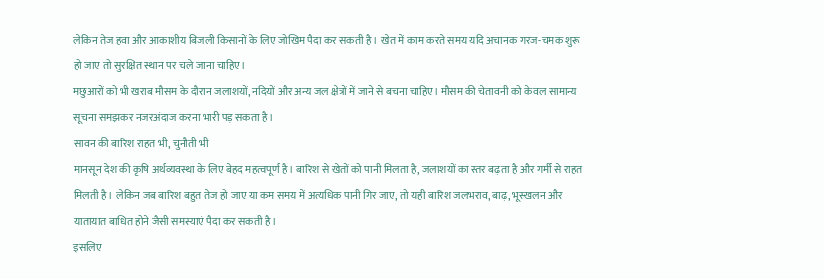लेकिन तेज हवा और आकाशीय बिजली किसानों के लिए जोखिम पैदा कर सकती है। खेत में काम करते समय यदि अचानक गरज-चमक शुरू हो जाए तो सुरक्षित स्थान पर चले जाना चाहिए।
मछुआरों को भी खराब मौसम के दौरान जलाशयों, नदियों और अन्य जल क्षेत्रों में जाने से बचना चाहिए। मौसम की चेतावनी को केवल सामान्य सूचना समझकर नजरअंदाज करना भारी पड़ सकता है।
सावन की बारिश राहत भी, चुनौती भी
मानसून देश की कृषि अर्थव्यवस्था के लिए बेहद महत्वपूर्ण है। बारिश से खेतों को पानी मिलता है, जलाशयों का स्तर बढ़ता है और गर्मी से राहत मिलती है। लेकिन जब बारिश बहुत तेज हो जाए या कम समय में अत्यधिक पानी गिर जाए, तो यही बारिश जलभराव, बाढ़, भूस्खलन और यातायात बाधित होने जैसी समस्याएं पैदा कर सकती है।
इसलिए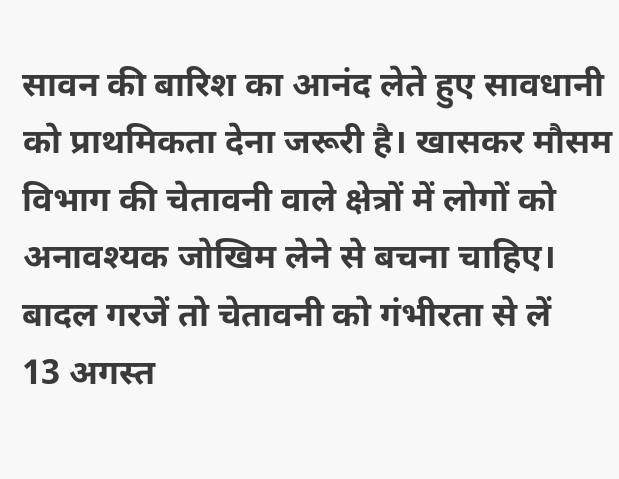सावन की बारिश का आनंद लेते हुए सावधानी को प्राथमिकता देना जरूरी है। खासकर मौसम विभाग की चेतावनी वाले क्षेत्रों में लोगों को अनावश्यक जोखिम लेने से बचना चाहिए।
बादल गरजें तो चेतावनी को गंभीरता से लें
13 अगस्त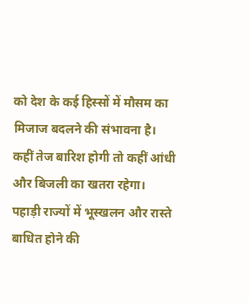को देश के कई हिस्सों में मौसम का मिजाज बदलने की संभावना है। कहीं तेज बारिश होगी तो कहीं आंधी और बिजली का खतरा रहेगा। पहाड़ी राज्यों में भूस्खलन और रास्ते बाधित होने की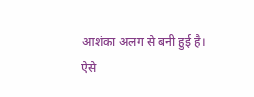आशंका अलग से बनी हुई है।
ऐसे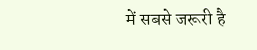में सबसे जरूरी है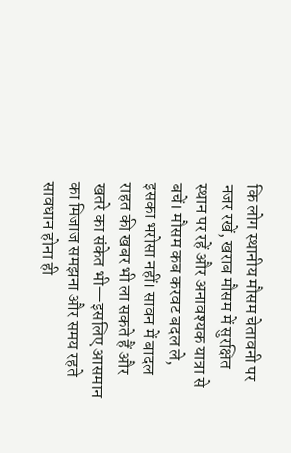कि लोग स्थानीय मौसम चेतावनी पर नजर रखें, खराब मौसम में सुरक्षित स्थान पर रहें और अनावश्यक यात्रा से बचें। मौसम कब करवट बदल ले, इसका भरोसा नहीं। सावन में बादल राहत की खबर भी ला सकते हैं और खतरे का संकेत भी—इसलिए आसमान का मिजाज समझना और समय रहते सावधान होना ही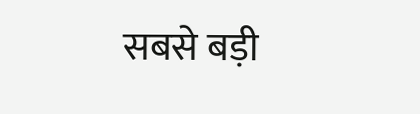सबसे बड़ी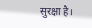सुरक्षा है।